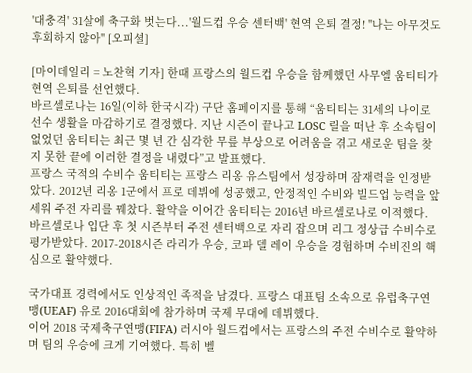'대충격' 31살에 축구화 벗는다...'월드컵 우승 센터백' 현역 은퇴 결정! "나는 아무것도 후회하지 않아" [오피셜]

[마이데일리 = 노찬혁 기자] 한때 프랑스의 월드컵 우승을 함께했던 사무엘 움티티가 현역 은퇴를 선언했다.
바르셀로나는 16일(이하 한국시각) 구단 홈페이지를 통해 “움티티는 31세의 나이로 선수 생활을 마감하기로 결정했다. 지난 시즌이 끝나고 LOSC 릴을 떠난 후 소속팀이 없었던 움티티는 최근 몇 년 간 심각한 무릎 부상으로 어려움을 겪고 새로운 팀을 찾지 못한 끝에 이러한 결정을 내렸다”고 발표했다.
프랑스 국적의 수비수 움티티는 프랑스 리옹 유스팀에서 성장하며 잠재력을 인정받았다. 2012년 리옹 1군에서 프로 데뷔에 성공했고, 안정적인 수비와 빌드업 능력을 앞세워 주전 자리를 꿰찼다. 활약을 이어간 움티티는 2016년 바르셀로나로 이적했다.
바르셀로나 입단 후 첫 시즌부터 주전 센터백으로 자리 잡으며 리그 정상급 수비수로 평가받았다. 2017-2018시즌 라리가 우승, 코파 델 레이 우승을 경험하며 수비진의 핵심으로 활약했다.

국가대표 경력에서도 인상적인 족적을 남겼다. 프랑스 대표팀 소속으로 유럽축구연맹(UEAF) 유로 2016대회에 참가하며 국제 무대에 데뷔했다.
이어 2018 국제축구연맹(FIFA) 러시아 월드컵에서는 프랑스의 주전 수비수로 활약하며 팀의 우승에 크게 기여했다. 특히 벨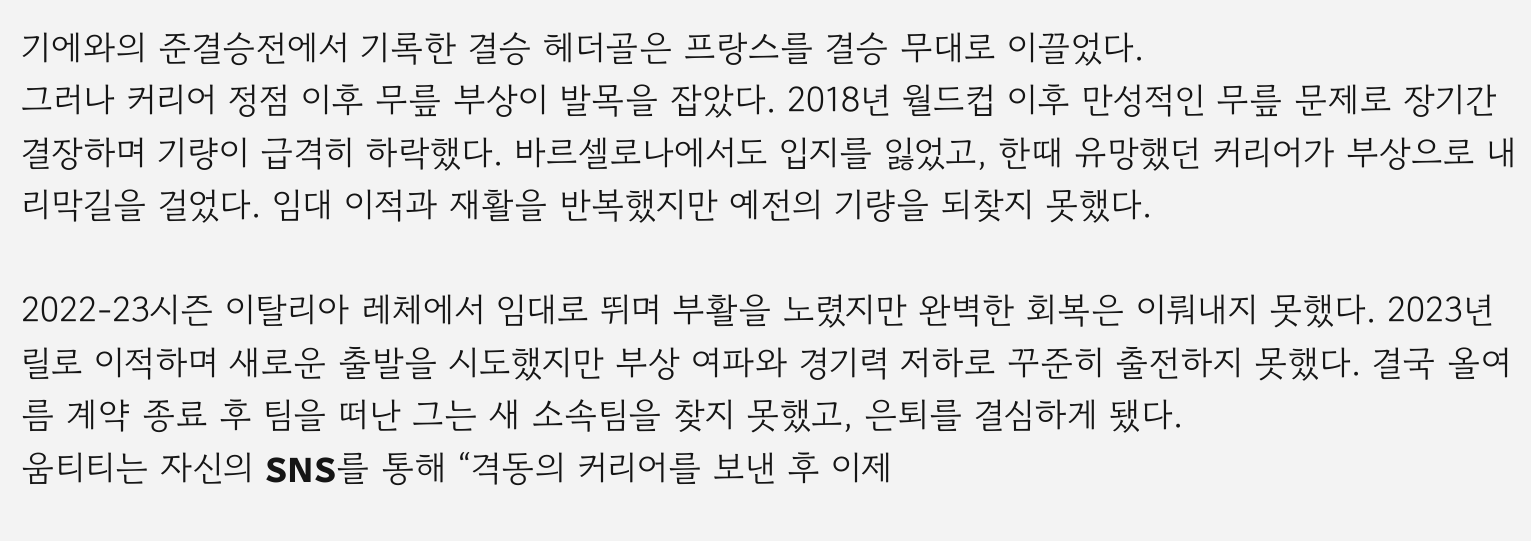기에와의 준결승전에서 기록한 결승 헤더골은 프랑스를 결승 무대로 이끌었다.
그러나 커리어 정점 이후 무릎 부상이 발목을 잡았다. 2018년 월드컵 이후 만성적인 무릎 문제로 장기간 결장하며 기량이 급격히 하락했다. 바르셀로나에서도 입지를 잃었고, 한때 유망했던 커리어가 부상으로 내리막길을 걸었다. 임대 이적과 재활을 반복했지만 예전의 기량을 되찾지 못했다.

2022-23시즌 이탈리아 레체에서 임대로 뛰며 부활을 노렸지만 완벽한 회복은 이뤄내지 못했다. 2023년 릴로 이적하며 새로운 출발을 시도했지만 부상 여파와 경기력 저하로 꾸준히 출전하지 못했다. 결국 올여름 계약 종료 후 팀을 떠난 그는 새 소속팀을 찾지 못했고, 은퇴를 결심하게 됐다.
움티티는 자신의 SNS를 통해 “격동의 커리어를 보낸 후 이제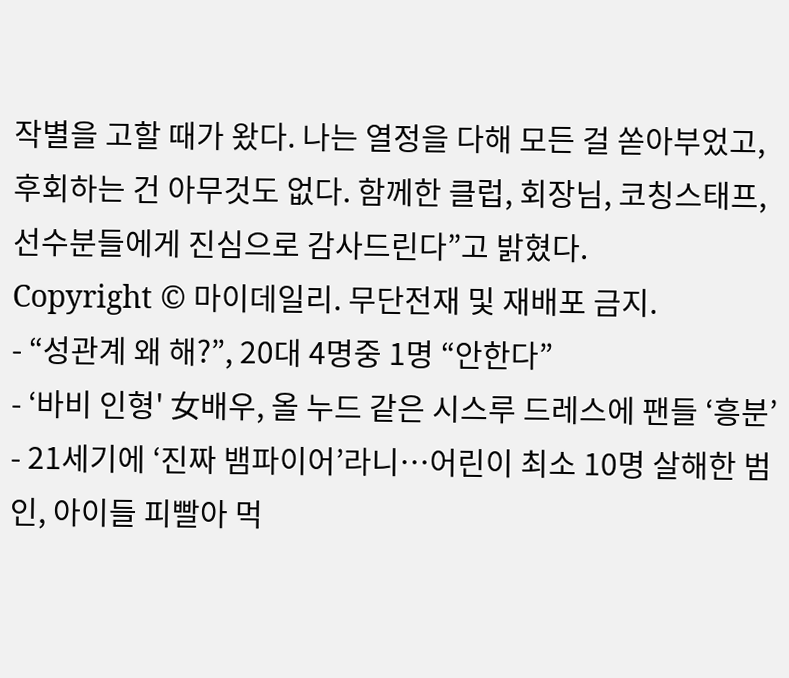작별을 고할 때가 왔다. 나는 열정을 다해 모든 걸 쏟아부었고, 후회하는 건 아무것도 없다. 함께한 클럽, 회장님, 코칭스태프, 선수분들에게 진심으로 감사드린다”고 밝혔다.
Copyright © 마이데일리. 무단전재 및 재배포 금지.
- “성관계 왜 해?”, 20대 4명중 1명 “안한다”
- ‘바비 인형' 女배우, 올 누드 같은 시스루 드레스에 팬들 ‘흥분’
- 21세기에 ‘진짜 뱀파이어’라니…어린이 최소 10명 살해한 범인, 아이들 피빨아 먹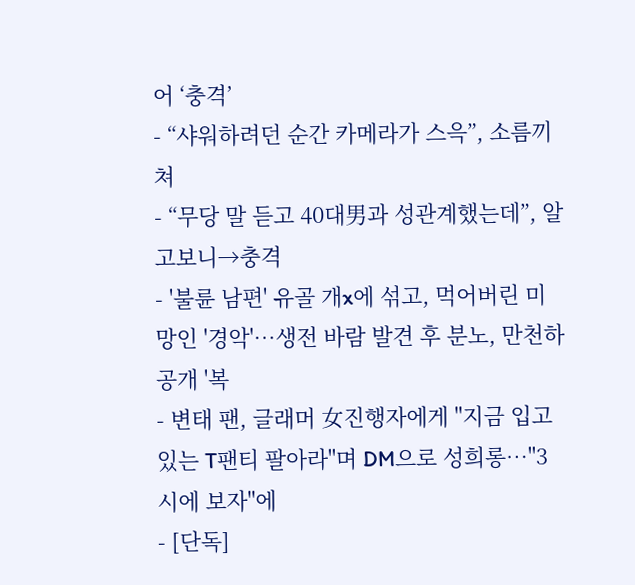어 ‘충격’
- “샤워하려던 순간 카메라가 스윽”, 소름끼쳐
- “무당 말 듣고 40대男과 성관계했는데”, 알고보니→충격
- '불륜 남편' 유골 개x에 섞고, 먹어버린 미망인 '경악'…생전 바람 발견 후 분노, 만천하 공개 '복
- 변태 팬, 글래머 女진행자에게 "지금 입고 있는 T팬티 팔아라"며 DM으로 성희롱…"3시에 보자"에
- [단독]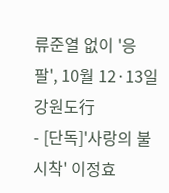류준열 없이 '응팔', 10월 12·13일 강원도行
- [단독]'사랑의 불시착' 이정효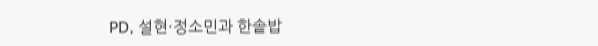PD, 설현·정소민과 한솥밥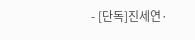- [단독]진세연·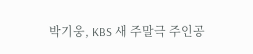박기웅, KBS 새 주말극 주인공